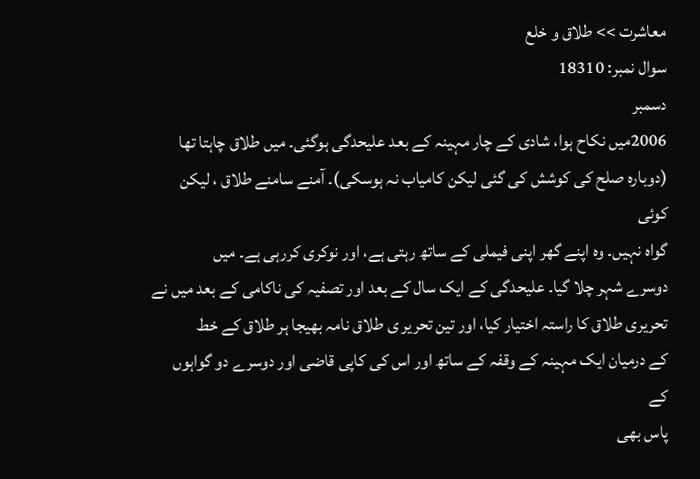معاشرت >> طلاق و خلع
سوال نمبر: 18310
دسمبر
2006میں نکاح ہوا، شادی کے چار مہینہ کے بعد علیحدگی ہوگئی۔ میں طلاق چاہتا تھا
(دوبارہ صلح کی کوشش کی گئی لیکن کامیاب نہ ہوسکی)۔ آمنے سامنے طلاق ، لیکن کوئی
گواہ نہیں۔ وہ اپنے گھر اپنی فیملی کے ساتھ رہتی ہے، اور نوکری کررہی ہے۔ میں
دوسرے شہر چلا گیا۔ علیحدگی کے ایک سال کے بعد اور تصفیہ کی ناکامی کے بعد میں نے
تحریری طلاق کا راستہ اختیار کیا، اور تین تحریر ی طلاق نامہ بھیجا ہر طلاق کے خط
کے درمیان ایک مہینہ کے وقفہ کے ساتھ اور اس کی کاپی قاضی اور دوسرے دو گواہوں کے
پاس بھی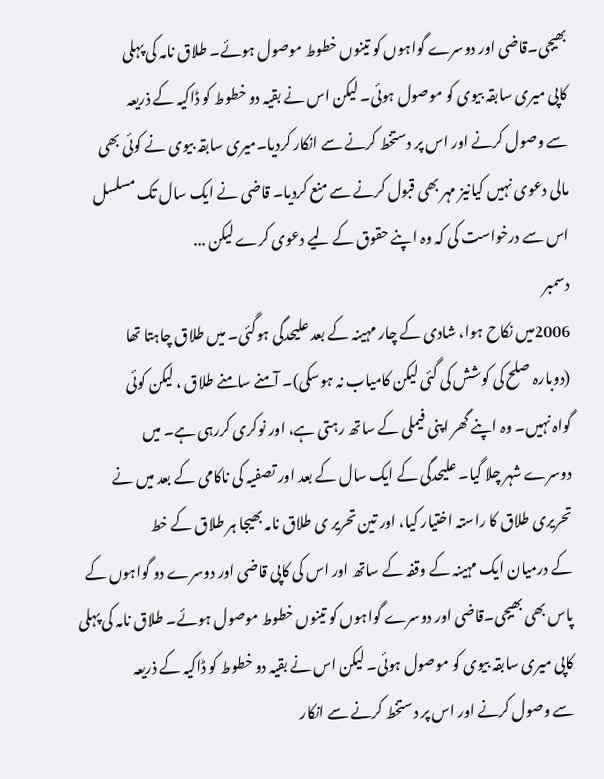بھیجی۔قاضی اور دوسرے گواہوں کو تینوں خطوط موصول ہوئے۔ طلاق نامہ کی پہلی
کاپی میری سابقہ بیوی کو موصول ہوئی۔ لیکن اس نے بقیہ دو خطوط کو ڈاکیہ کے ذریعہ
سے وصول کرنے اور اس پر دستخط کرنے سے انکار کردیا۔میری سابقہ بیوی نے کوئی بھی
مالی دعوی نہیں کیانیز مہر بھی قبول کرنے سے منع کردیا۔ قاضی نے ایک سال تک مسلسل
اس سے درخواست کی کہ وہ اپنے حقوق کے لیے دعوی کرے لیکن ...
دسمبر
2006میں نکاح ہوا، شادی کے چار مہینہ کے بعد علیحدگی ہوگئی۔ میں طلاق چاہتا تھا
(دوبارہ صلح کی کوشش کی گئی لیکن کامیاب نہ ہوسکی)۔ آمنے سامنے طلاق ، لیکن کوئی
گواہ نہیں۔ وہ اپنے گھر اپنی فیملی کے ساتھ رہتی ہے، اور نوکری کررہی ہے۔ میں
دوسرے شہر چلا گیا۔ علیحدگی کے ایک سال کے بعد اور تصفیہ کی ناکامی کے بعد میں نے
تحریری طلاق کا راستہ اختیار کیا، اور تین تحریر ی طلاق نامہ بھیجا ہر طلاق کے خط
کے درمیان ایک مہینہ کے وقفہ کے ساتھ اور اس کی کاپی قاضی اور دوسرے دو گواہوں کے
پاس بھی بھیجی۔قاضی اور دوسرے گواہوں کو تینوں خطوط موصول ہوئے۔ طلاق نامہ کی پہلی
کاپی میری سابقہ بیوی کو موصول ہوئی۔ لیکن اس نے بقیہ دو خطوط کو ڈاکیہ کے ذریعہ
سے وصول کرنے اور اس پر دستخط کرنے سے انکار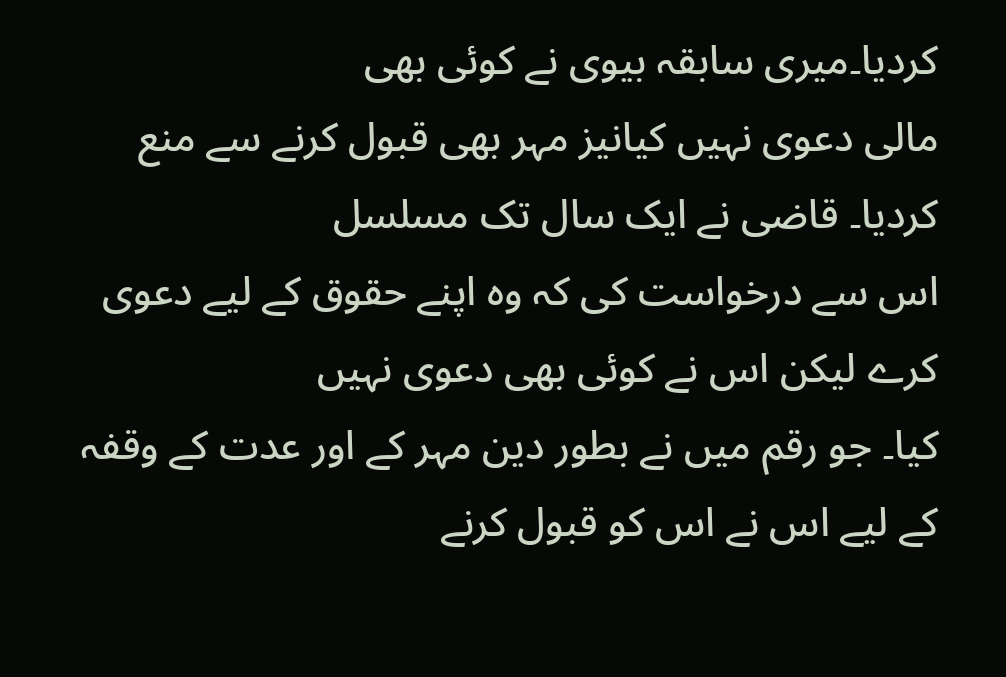کردیا۔میری سابقہ بیوی نے کوئی بھی
مالی دعوی نہیں کیانیز مہر بھی قبول کرنے سے منع کردیا۔ قاضی نے ایک سال تک مسلسل
اس سے درخواست کی کہ وہ اپنے حقوق کے لیے دعوی کرے لیکن اس نے کوئی بھی دعوی نہیں
کیا۔ جو رقم میں نے بطور دین مہر کے اور عدت کے وقفہ کے لیے اس نے اس کو قبول کرنے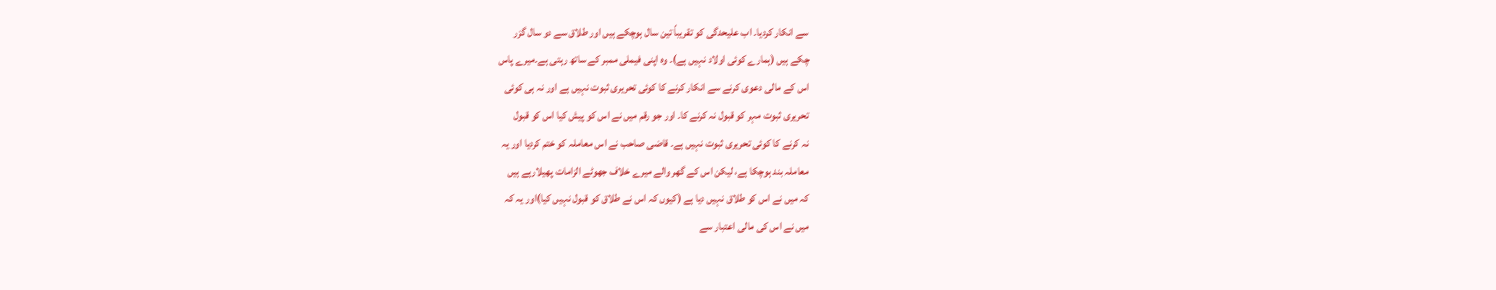سے انکار کردیا۔ اب علیحدگی کو تقریباً تین سال ہوچکے ہیں اور طلاق سے دو سال گزر
چکے ہیں (ہمارے کوئی اولاد نہیں ہے)۔ وہ اپنی فیملی ممبر کے ساتھ رہتی ہے۔میرے پاس
اس کے مالی دعوی کرنے سے انکار کرنے کا کوئی تحریری ثبوت نہیں ہے اور نہ ہی کوئی
تحریری ثبوت مہر کو قبول نہ کرنے کا۔ اور جو رقم میں نے اس کو پیش کیا اس کو قبول
نہ کرنے کا کوئی تحریری ثبوت نہیں ہے۔ قاضی صاحب نے اس معاملہ کو ختم کردیا اور یہ
معاملہ بند ہوچکا ہے، لیکن اس کے گھر والے میرے خلاف جھوٹے الزامات پھیلارہے ہیں
کہ میں نے اس کو طلاق نہیں دیا ہے (کیوں کہ اس نے طلاق کو قبول نہیں کیا)اور یہ کہ
میں نے اس کی مالی اعتبار سے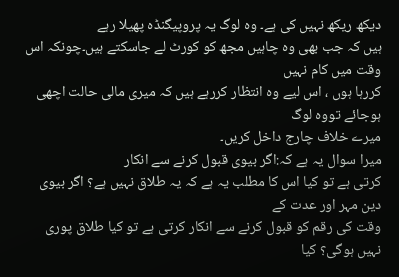دیکھ ریکھ نہیں کی ہے۔ وہ لوگ یہ پروپیگنڈہ پھیلا رہے
ہیں کہ جب بھی وہ چاہیں مجھ کو کورٹ لے جاسکتے ہیں۔چونکہ اس وقت میں کام نہیں
کررہا ہوں ، اس لیے وہ انتظار کررہے ہیں کہ میری مالی حالت اچھی ہوجائے تووہ لوگ
میرے خلاف چارج داخل کریں۔
میرا سوال یہ ہے کہ:اگر بیوی قبول کرنے سے انکار
کرتی ہے تو کیا اس کا مطلب یہ ہے کہ یہ طلاق نہیں ہے؟ اگر بیوی دین مہر اور عدت کے
وقت کی رقم کو قبول کرنے سے انکار کرتی ہے تو کیا طلاق پوری نہیں ہوگی؟ کیا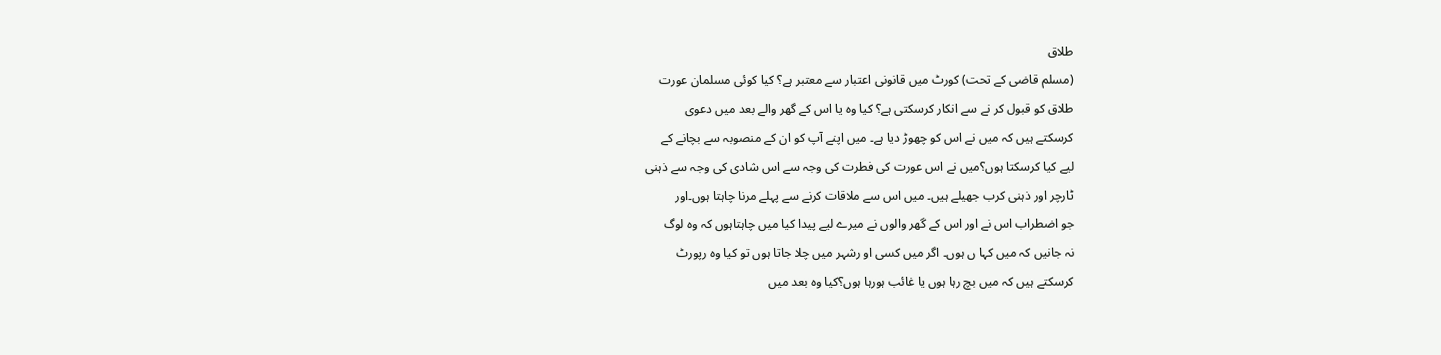طلاق
(مسلم قاضی کے تحت) کورٹ میں قانونی اعتبار سے معتبر ہے؟ کیا کوئی مسلمان عورت
طلاق کو قبول کر نے سے انکار کرسکتی ہے؟ کیا وہ یا اس کے گھر والے بعد میں دعوی
کرسکتے ہیں کہ میں نے اس کو چھوڑ دیا ہے۔ میں اپنے آپ کو ان کے منصوبہ سے بچانے کے
لیے کیا کرسکتا ہوں؟میں نے اس عورت کی فطرت کی وجہ سے اس شادی کی وجہ سے ذہنی
ٹارچر اور ذہنی کرب جھیلے ہیں۔ میں اس سے ملاقات کرنے سے پہلے مرنا چاہتا ہوں۔اور
جو اضطراب اس نے اور اس کے گھر والوں نے میرے لیے پیدا کیا میں چاہتاہوں کہ وہ لوگ
نہ جانیں کہ میں کہا ں ہوں۔ اگر میں کسی او رشہر میں چلا جاتا ہوں تو کیا وہ رپورٹ
کرسکتے ہیں کہ میں بچ رہا ہوں یا غائب ہورہا ہوں؟کیا وہ بعد میں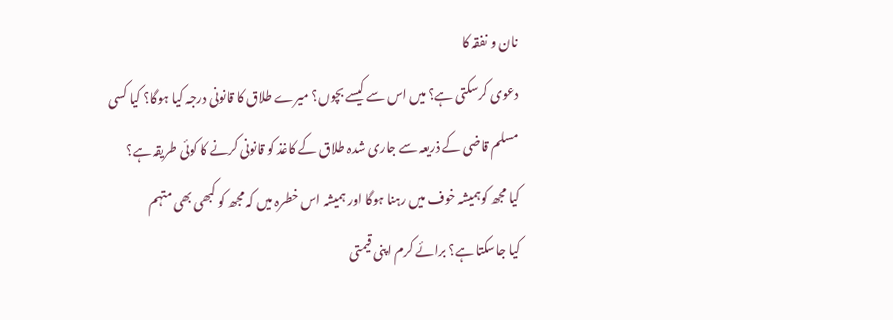نان و نفقہ کا
دعوی کرسکتی ہے؟ میں اس سے کیسے بچوں؟ میرے طلاق کا قانونی درجہ کیا ہوگا؟ کیا کسی
مسلم قاضی کے ذریعہ سے جاری شدہ طلاق کے کاغذ کو قانونی کرنے کا کوئی طریقہ ہے؟
کیا مجھ کوہمیشہ خوف میں رہنا ہوگا اور ہمیشہ اس خطرہ میں کہ مجھ کو کبھی بھی متہم
کیا جاسکتا ہے؟ برائے کرم اپنی قیمتی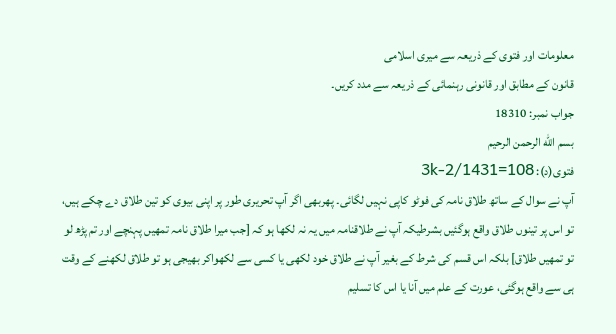معلومات اور فتوی کے ذریعہ سے میری اسلامی
قانون کے مطابق اور قانونی رہنمائی کے ذریعہ سے مدد کریں۔
جواب نمبر: 18310
بسم الله الرحمن الرحيم
فتوی(د): 108=3k-2/1431
آپ نے سوال کے ساتھ طلاق نامہ کی فوٹو کاپی نہیں لگائی۔ پھربھی اگر آپ تحریری طور پر اپنی بیوی کو تین طلاق دے چکے ہیں، تو اس پر تینوں طلاق واقع ہوگئیں بشرطیکہ آپ نے طلاقنامہ میں یہ نہ لکھا ہو کہ [جب میرا طلاق نامہ تمھیں پہنچے اور تم پڑھ لو تو تمھیں طلاق] بلکہ اس قسم کی شرط کے بغیر آپ نے طلاق خود لکھی یا کسی سے لکھواکر بھیجی ہو تو طلاق لکھنے کے وقت ہی سے واقع ہوگئی، عورت کے علم میں آنا یا اس کا تسلیم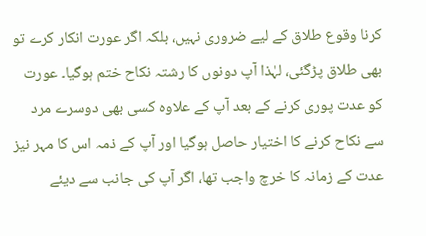کرنا وقوع طلاق کے لیے ضروری نہیں، بلکہ اگر عورت انکار کرے تو بھی طلاق پڑگئی، لہٰذا آپ دونوں کا رشتہ نکاح ختم ہوگیا۔ عورت کو عدت پوری کرنے کے بعد آپ کے علاوہ کسی بھی دوسرے مرد سے نکاح کرنے کا اختیار حاصل ہوگیا اور آپ کے ذمہ اس کا مہر نیز عدت کے زمانہ کا خرچ واجب تھا، اگر آپ کی جانب سے دیئے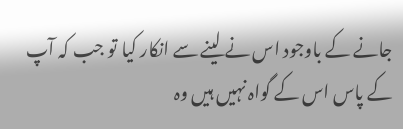جانے کے باوجود اس نے لینے سے انکار کیا تو جب کہ آپ کے پاس اس کے گواہ نہیں ہیں وہ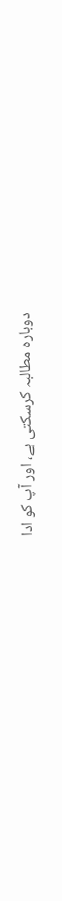دوبارہ مطالبہ کرسکتی ہے، اور آپ کو ادا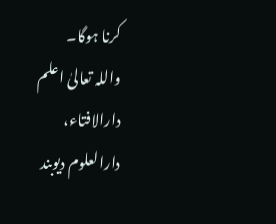کرنا ہوگا۔
واللہ تعالیٰ اعلم
دارالافتاء،
دارالعلوم دیوبند